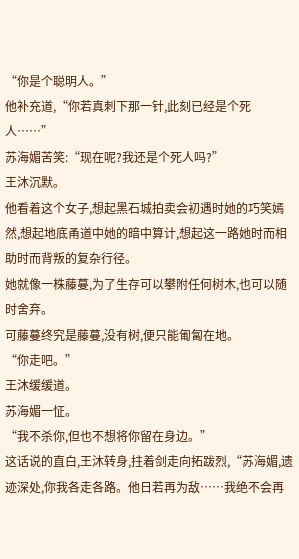“你是个聪明人。”
他补充道,“你若真刺下那一针,此刻已经是个死人……”
苏海媚苦笑:“现在呢?我还是个死人吗?”
王沐沉默。
他看着这个女子,想起黑石城拍卖会初遇时她的巧笑嫣然,想起地底甬道中她的暗中算计,想起这一路她时而相助时而背叛的复杂行径。
她就像一株藤蔓,为了生存可以攀附任何树木,也可以随时舍弃。
可藤蔓终究是藤蔓,没有树,便只能匍匐在地。
“你走吧。”
王沐缓缓道。
苏海媚一怔。
“我不杀你,但也不想将你留在身边。”
这话说的直白,王沐转身,拄着剑走向拓跋烈,“苏海媚,遗迹深处,你我各走各路。他日若再为敌……我绝不会再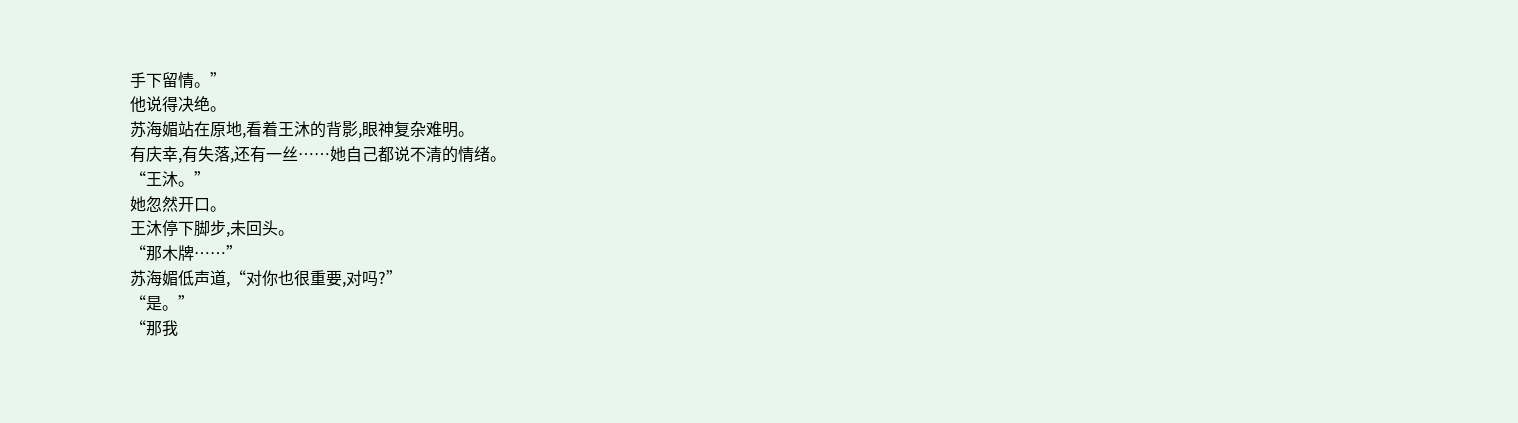手下留情。”
他说得决绝。
苏海媚站在原地,看着王沐的背影,眼神复杂难明。
有庆幸,有失落,还有一丝……她自己都说不清的情绪。
“王沐。”
她忽然开口。
王沐停下脚步,未回头。
“那木牌……”
苏海媚低声道,“对你也很重要,对吗?”
“是。”
“那我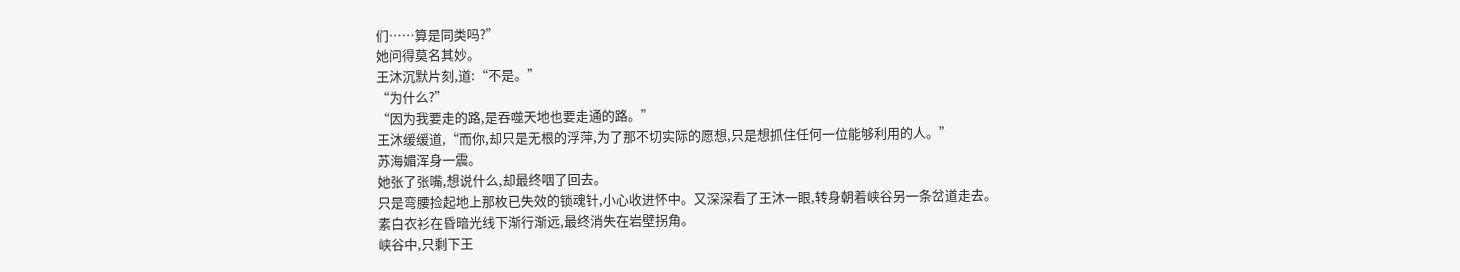们……算是同类吗?”
她问得莫名其妙。
王沐沉默片刻,道:“不是。”
“为什么?”
“因为我要走的路,是吞噬天地也要走通的路。”
王沐缓缓道,“而你,却只是无根的浮萍,为了那不切实际的愿想,只是想抓住任何一位能够利用的人。”
苏海媚浑身一震。
她张了张嘴,想说什么,却最终咽了回去。
只是弯腰捡起地上那枚已失效的锁魂针,小心收进怀中。又深深看了王沐一眼,转身朝着峡谷另一条岔道走去。
素白衣衫在昏暗光线下渐行渐远,最终消失在岩壁拐角。
峡谷中,只剩下王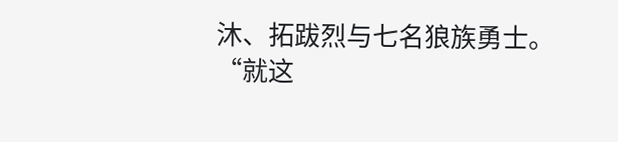沐、拓跋烈与七名狼族勇士。
“就这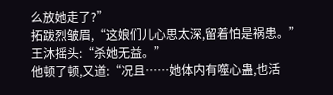么放她走了?”
拓跋烈皱眉,“这娘们儿心思太深,留着怕是祸患。”
王沐摇头:“杀她无益。”
他顿了顿,又道:“况且……她体内有噬心蛊,也活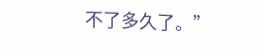不了多久了。”